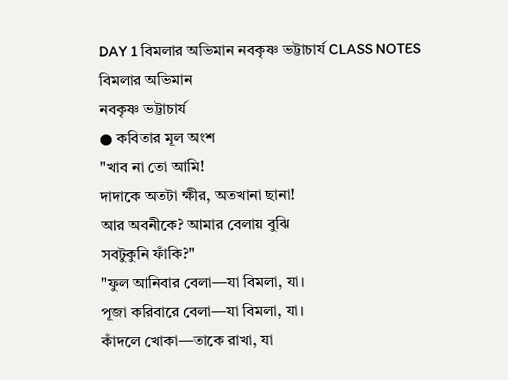DAY 1 বিমলার অভিমান নবকৃষ্ণ ভট্টাচার্য CLASS NOTES
বিমলার অভিমান
নবকৃষ্ণ ভট্টাচার্য
● কবিতার মূল অংশ
"খাব না তো আমি!
দাদাকে অতটা ক্ষীর, অতখানা ছানা!
আর অবনীকে? আমার বেলায় বুঝি
সবটুকুনি ফাঁকি?"
"ফুল আনিবার বেলা—যা বিমলা, যা।
পূজা করিবারে বেলা—যা বিমলা, যা।
কাঁদলে খোকা—তাকে রাখা, যা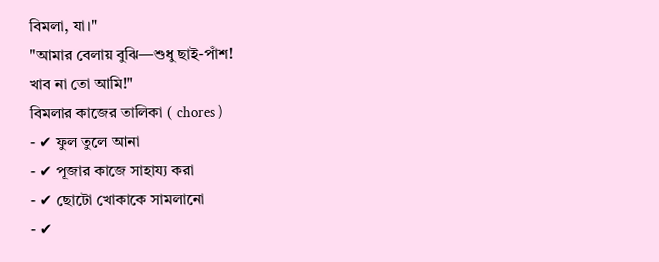বিমলা, যা।"
"আমার বেলায় বুঝি—শুধু ছাই-পাঁশ!
খাব না তো আমি!"
বিমলার কাজের তালিকা ( chores )
- ✔ ফুল তুলে আনা
- ✔ পূজার কাজে সাহায্য করা
- ✔ ছোটো খোকাকে সামলানো
- ✔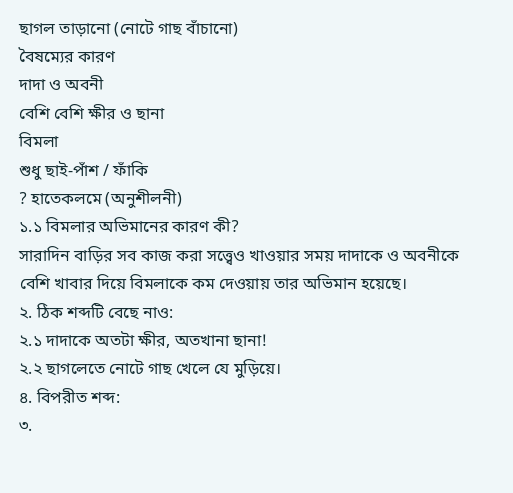ছাগল তাড়ানো (নোটে গাছ বাঁচানো)
বৈষম্যের কারণ
দাদা ও অবনী
বেশি বেশি ক্ষীর ও ছানা
বিমলা
শুধু ছাই-পাঁশ / ফাঁকি
? হাতেকলমে (অনুশীলনী)
১.১ বিমলার অভিমানের কারণ কী?
সারাদিন বাড়ির সব কাজ করা সত্ত্বেও খাওয়ার সময় দাদাকে ও অবনীকে বেশি খাবার দিয়ে বিমলাকে কম দেওয়ায় তার অভিমান হয়েছে।
২. ঠিক শব্দটি বেছে নাও:
২.১ দাদাকে অতটা ক্ষীর, অতখানা ছানা!
২.২ ছাগলেতে নোটে গাছ খেলে যে মুড়িয়ে।
৪. বিপরীত শব্দ:
৩.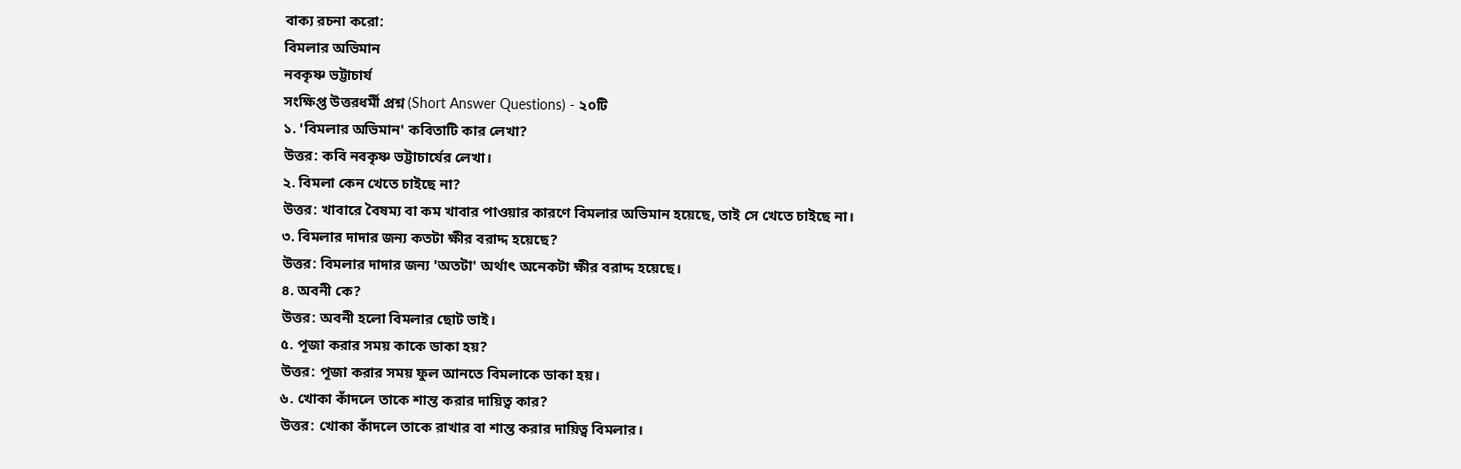বাক্য রচনা করো:
বিমলার অভিমান
নবকৃষ্ণ ভট্টাচার্য
সংক্ষিপ্ত উত্তরধর্মী প্রশ্ন (Short Answer Questions) - ২০টি
১. 'বিমলার অভিমান' কবিতাটি কার লেখা?
উত্তর: কবি নবকৃষ্ণ ভট্টাচার্যের লেখা।
২. বিমলা কেন খেতে চাইছে না?
উত্তর: খাবারে বৈষম্য বা কম খাবার পাওয়ার কারণে বিমলার অভিমান হয়েছে, তাই সে খেতে চাইছে না।
৩. বিমলার দাদার জন্য কতটা ক্ষীর বরাদ্দ হয়েছে?
উত্তর: বিমলার দাদার জন্য 'অতটা' অর্থাৎ অনেকটা ক্ষীর বরাদ্দ হয়েছে।
৪. অবনী কে?
উত্তর: অবনী হলো বিমলার ছোট ভাই।
৫. পূজা করার সময় কাকে ডাকা হয়?
উত্তর: পূজা করার সময় ফুল আনতে বিমলাকে ডাকা হয়।
৬. খোকা কাঁদলে তাকে শান্ত করার দায়িত্ব কার?
উত্তর: খোকা কাঁদলে তাকে রাখার বা শান্ত করার দায়িত্ব বিমলার।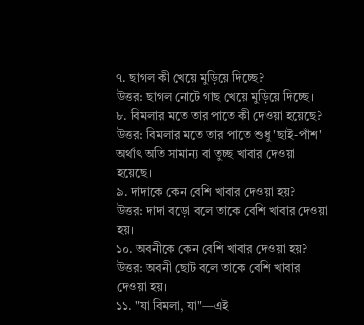৭. ছাগল কী খেয়ে মুড়িয়ে দিচ্ছে?
উত্তর: ছাগল নোটে গাছ খেয়ে মুড়িয়ে দিচ্ছে।
৮. বিমলার মতে তার পাতে কী দেওয়া হয়েছে?
উত্তর: বিমলার মতে তার পাতে শুধু 'ছাই-পাঁশ' অর্থাৎ অতি সামান্য বা তুচ্ছ খাবার দেওয়া হয়েছে।
৯. দাদাকে কেন বেশি খাবার দেওয়া হয়?
উত্তর: দাদা বড়ো বলে তাকে বেশি খাবার দেওয়া হয়।
১০. অবনীকে কেন বেশি খাবার দেওয়া হয়?
উত্তর: অবনী ছোট বলে তাকে বেশি খাবার দেওয়া হয়।
১১. "যা বিমলা, যা"—এই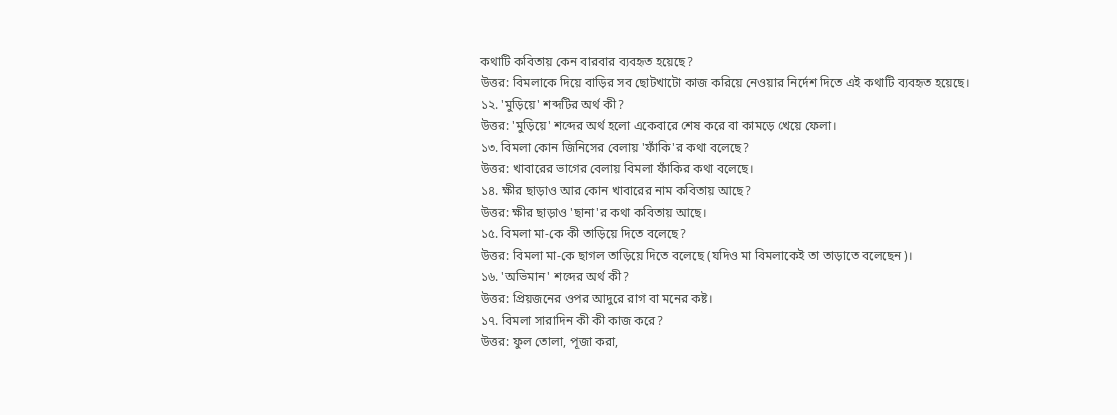কথাটি কবিতায় কেন বারবার ব্যবহৃত হয়েছে?
উত্তর: বিমলাকে দিয়ে বাড়ির সব ছোটখাটো কাজ করিয়ে নেওয়ার নির্দেশ দিতে এই কথাটি ব্যবহৃত হয়েছে।
১২. 'মুড়িয়ে' শব্দটির অর্থ কী?
উত্তর: 'মুড়িয়ে' শব্দের অর্থ হলো একেবারে শেষ করে বা কামড়ে খেয়ে ফেলা।
১৩. বিমলা কোন জিনিসের বেলায় 'ফাঁকি'র কথা বলেছে?
উত্তর: খাবারের ভাগের বেলায় বিমলা ফাঁকির কথা বলেছে।
১৪. ক্ষীর ছাড়াও আর কোন খাবারের নাম কবিতায় আছে?
উত্তর: ক্ষীর ছাড়াও 'ছানা'র কথা কবিতায় আছে।
১৫. বিমলা মা-কে কী তাড়িয়ে দিতে বলেছে?
উত্তর: বিমলা মা-কে ছাগল তাড়িয়ে দিতে বলেছে (যদিও মা বিমলাকেই তা তাড়াতে বলেছেন)।
১৬. 'অভিমান' শব্দের অর্থ কী?
উত্তর: প্রিয়জনের ওপর আদুরে রাগ বা মনের কষ্ট।
১৭. বিমলা সারাদিন কী কী কাজ করে?
উত্তর: ফুল তোলা, পূজা করা,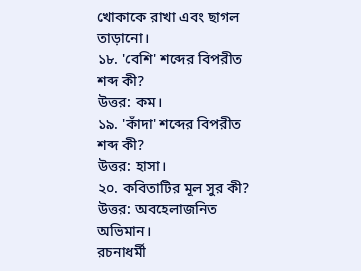খোকাকে রাখা এবং ছাগল তাড়ানো।
১৮. 'বেশি' শব্দের বিপরীত শব্দ কী?
উত্তর: কম।
১৯. 'কাঁদা' শব্দের বিপরীত শব্দ কী?
উত্তর: হাসা।
২০. কবিতাটির মূল সুর কী?
উত্তর: অবহেলাজনিত অভিমান।
রচনাধর্মী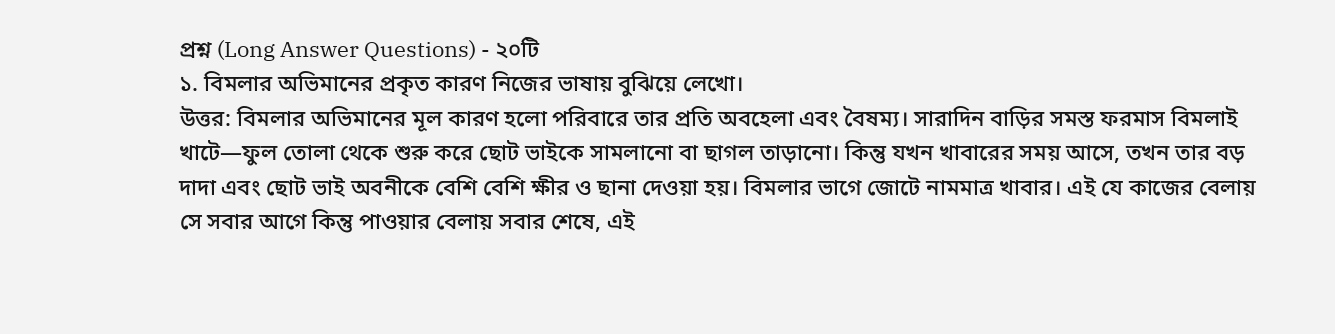প্রশ্ন (Long Answer Questions) - ২০টি
১. বিমলার অভিমানের প্রকৃত কারণ নিজের ভাষায় বুঝিয়ে লেখো।
উত্তর: বিমলার অভিমানের মূল কারণ হলো পরিবারে তার প্রতি অবহেলা এবং বৈষম্য। সারাদিন বাড়ির সমস্ত ফরমাস বিমলাই খাটে—ফুল তোলা থেকে শুরু করে ছোট ভাইকে সামলানো বা ছাগল তাড়ানো। কিন্তু যখন খাবারের সময় আসে, তখন তার বড় দাদা এবং ছোট ভাই অবনীকে বেশি বেশি ক্ষীর ও ছানা দেওয়া হয়। বিমলার ভাগে জোটে নামমাত্র খাবার। এই যে কাজের বেলায় সে সবার আগে কিন্তু পাওয়ার বেলায় সবার শেষে, এই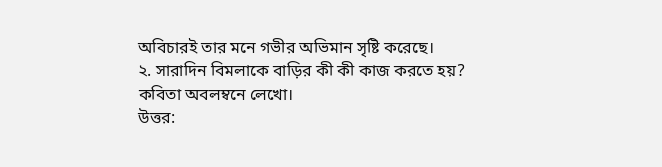অবিচারই তার মনে গভীর অভিমান সৃষ্টি করেছে।
২. সারাদিন বিমলাকে বাড়ির কী কী কাজ করতে হয়? কবিতা অবলম্বনে লেখো।
উত্তর: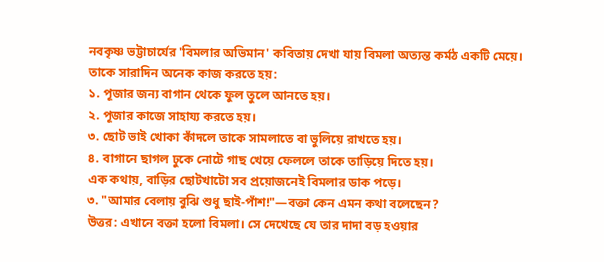নবকৃষ্ণ ভট্টাচার্যের 'বিমলার অভিমান' কবিতায় দেখা যায় বিমলা অত্যন্ত কর্মঠ একটি মেয়ে। তাকে সারাদিন অনেক কাজ করতে হয়:
১. পূজার জন্য বাগান থেকে ফুল তুলে আনতে হয়।
২. পূজার কাজে সাহায্য করতে হয়।
৩. ছোট ভাই খোকা কাঁদলে তাকে সামলাতে বা ভুলিয়ে রাখতে হয়।
৪. বাগানে ছাগল ঢুকে নোটে গাছ খেয়ে ফেললে তাকে তাড়িয়ে দিতে হয়।
এক কথায়, বাড়ির ছোটখাটো সব প্রয়োজনেই বিমলার ডাক পড়ে।
৩. "আমার বেলায় বুঝি শুধু ছাই-পাঁশ!"—বক্তা কেন এমন কথা বলেছেন?
উত্তর: এখানে বক্তা হলো বিমলা। সে দেখেছে যে তার দাদা বড় হওয়ার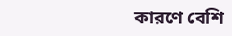কারণে বেশি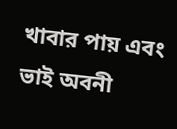খাবার পায় এবং ভাই অবনী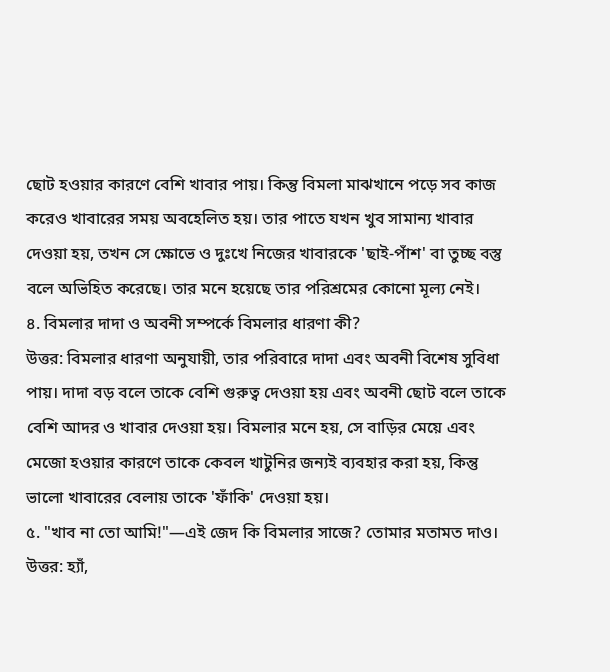ছোট হওয়ার কারণে বেশি খাবার পায়। কিন্তু বিমলা মাঝখানে পড়ে সব কাজ করেও খাবারের সময় অবহেলিত হয়। তার পাতে যখন খুব সামান্য খাবার দেওয়া হয়, তখন সে ক্ষোভে ও দুঃখে নিজের খাবারকে 'ছাই-পাঁশ' বা তুচ্ছ বস্তু বলে অভিহিত করেছে। তার মনে হয়েছে তার পরিশ্রমের কোনো মূল্য নেই।
৪. বিমলার দাদা ও অবনী সম্পর্কে বিমলার ধারণা কী?
উত্তর: বিমলার ধারণা অনুযায়ী, তার পরিবারে দাদা এবং অবনী বিশেষ সুবিধা পায়। দাদা বড় বলে তাকে বেশি গুরুত্ব দেওয়া হয় এবং অবনী ছোট বলে তাকে বেশি আদর ও খাবার দেওয়া হয়। বিমলার মনে হয়, সে বাড়ির মেয়ে এবং মেজো হওয়ার কারণে তাকে কেবল খাটুনির জন্যই ব্যবহার করা হয়, কিন্তু ভালো খাবারের বেলায় তাকে 'ফাঁকি' দেওয়া হয়।
৫. "খাব না তো আমি!"—এই জেদ কি বিমলার সাজে? তোমার মতামত দাও।
উত্তর: হ্যাঁ,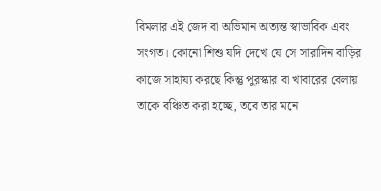বিমলার এই জেদ বা অভিমান অত্যন্ত স্বাভাবিক এবং সংগত। কোনো শিশু যদি দেখে যে সে সারাদিন বাড়ির কাজে সাহায্য করছে কিন্তু পুরস্কার বা খাবারের বেলায় তাকে বঞ্চিত করা হচ্ছে, তবে তার মনে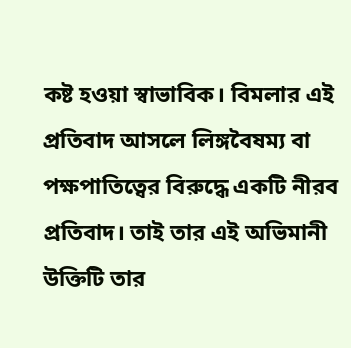কষ্ট হওয়া স্বাভাবিক। বিমলার এই প্রতিবাদ আসলে লিঙ্গবৈষম্য বা পক্ষপাতিত্বের বিরুদ্ধে একটি নীরব প্রতিবাদ। তাই তার এই অভিমানী উক্তিটি তার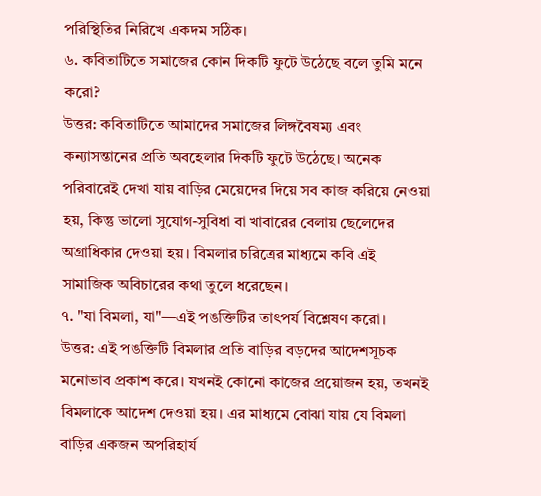পরিস্থিতির নিরিখে একদম সঠিক।
৬. কবিতাটিতে সমাজের কোন দিকটি ফুটে উঠেছে বলে তুমি মনে করো?
উত্তর: কবিতাটিতে আমাদের সমাজের লিঙ্গবৈষম্য এবং কন্যাসন্তানের প্রতি অবহেলার দিকটি ফুটে উঠেছে। অনেক পরিবারেই দেখা যায় বাড়ির মেয়েদের দিয়ে সব কাজ করিয়ে নেওয়া হয়, কিন্তু ভালো সুযোগ-সুবিধা বা খাবারের বেলায় ছেলেদের অগ্রাধিকার দেওয়া হয়। বিমলার চরিত্রের মাধ্যমে কবি এই সামাজিক অবিচারের কথা তুলে ধরেছেন।
৭. "যা বিমলা, যা"—এই পঙক্তিটির তাৎপর্য বিশ্লেষণ করো।
উত্তর: এই পঙক্তিটি বিমলার প্রতি বাড়ির বড়দের আদেশসূচক মনোভাব প্রকাশ করে। যখনই কোনো কাজের প্রয়োজন হয়, তখনই বিমলাকে আদেশ দেওয়া হয়। এর মাধ্যমে বোঝা যায় যে বিমলা বাড়ির একজন অপরিহার্য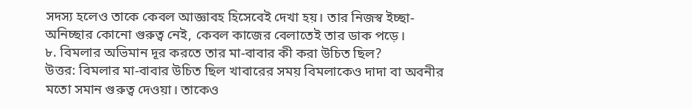সদস্য হলেও তাকে কেবল আজ্ঞাবহ হিসেবেই দেখা হয়। তার নিজস্ব ইচ্ছা-অনিচ্ছার কোনো গুরুত্ব নেই, কেবল কাজের বেলাতেই তার ডাক পড়ে।
৮. বিমলার অভিমান দূর করতে তার মা-বাবার কী করা উচিত ছিল?
উত্তর: বিমলার মা-বাবার উচিত ছিল খাবারের সময় বিমলাকেও দাদা বা অবনীর মতো সমান গুরুত্ব দেওয়া। তাকেও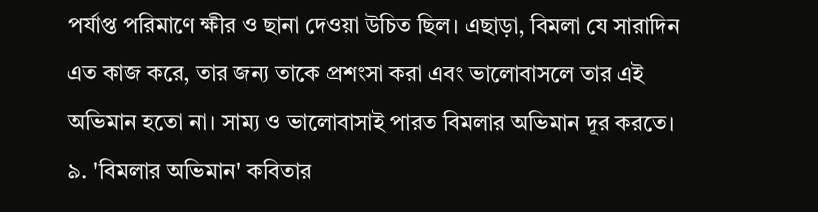পর্যাপ্ত পরিমাণে ক্ষীর ও ছানা দেওয়া উচিত ছিল। এছাড়া, বিমলা যে সারাদিন এত কাজ করে, তার জন্য তাকে প্রশংসা করা এবং ভালোবাসলে তার এই অভিমান হতো না। সাম্য ও ভালোবাসাই পারত বিমলার অভিমান দূর করতে।
৯. 'বিমলার অভিমান' কবিতার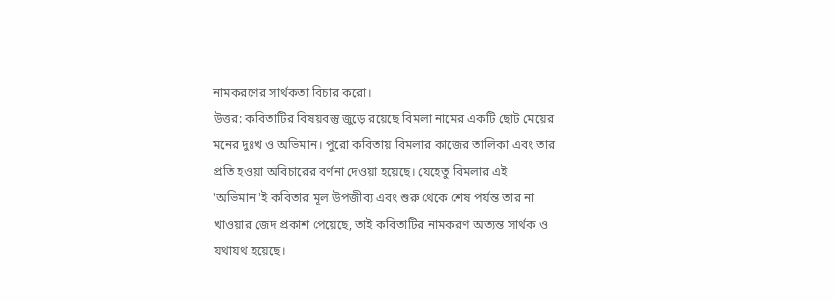নামকরণের সার্থকতা বিচার করো।
উত্তর: কবিতাটির বিষয়বস্তু জুড়ে রয়েছে বিমলা নামের একটি ছোট মেয়ের মনের দুঃখ ও অভিমান। পুরো কবিতায় বিমলার কাজের তালিকা এবং তার প্রতি হওয়া অবিচারের বর্ণনা দেওয়া হয়েছে। যেহেতু বিমলার এই 'অভিমান'ই কবিতার মূল উপজীব্য এবং শুরু থেকে শেষ পর্যন্ত তার না খাওয়ার জেদ প্রকাশ পেয়েছে, তাই কবিতাটির নামকরণ অত্যন্ত সার্থক ও যথাযথ হয়েছে।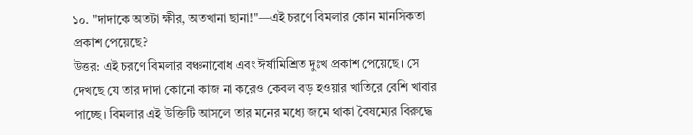১০. "দাদাকে অতটা ক্ষীর, অতখানা ছানা!"—এই চরণে বিমলার কোন মানসিকতা প্রকাশ পেয়েছে?
উত্তর: এই চরণে বিমলার বঞ্চনাবোধ এবং ঈর্ষামিশ্রিত দুঃখ প্রকাশ পেয়েছে। সে দেখছে যে তার দাদা কোনো কাজ না করেও কেবল বড় হওয়ার খাতিরে বেশি খাবার পাচ্ছে। বিমলার এই উক্তিটি আসলে তার মনের মধ্যে জমে থাকা বৈষম্যের বিরুদ্ধে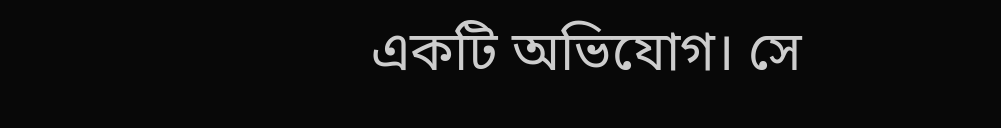একটি অভিযোগ। সে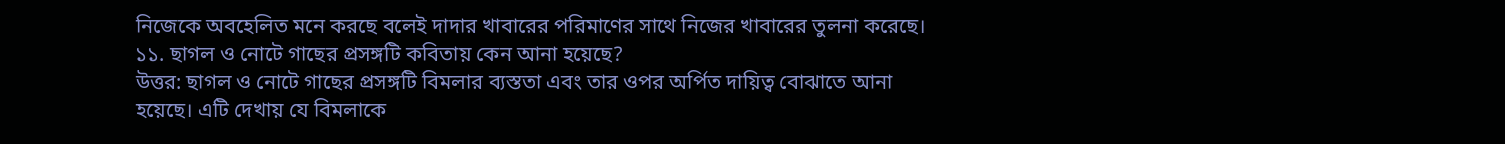নিজেকে অবহেলিত মনে করছে বলেই দাদার খাবারের পরিমাণের সাথে নিজের খাবারের তুলনা করেছে।
১১. ছাগল ও নোটে গাছের প্রসঙ্গটি কবিতায় কেন আনা হয়েছে?
উত্তর: ছাগল ও নোটে গাছের প্রসঙ্গটি বিমলার ব্যস্ততা এবং তার ওপর অর্পিত দায়িত্ব বোঝাতে আনা হয়েছে। এটি দেখায় যে বিমলাকে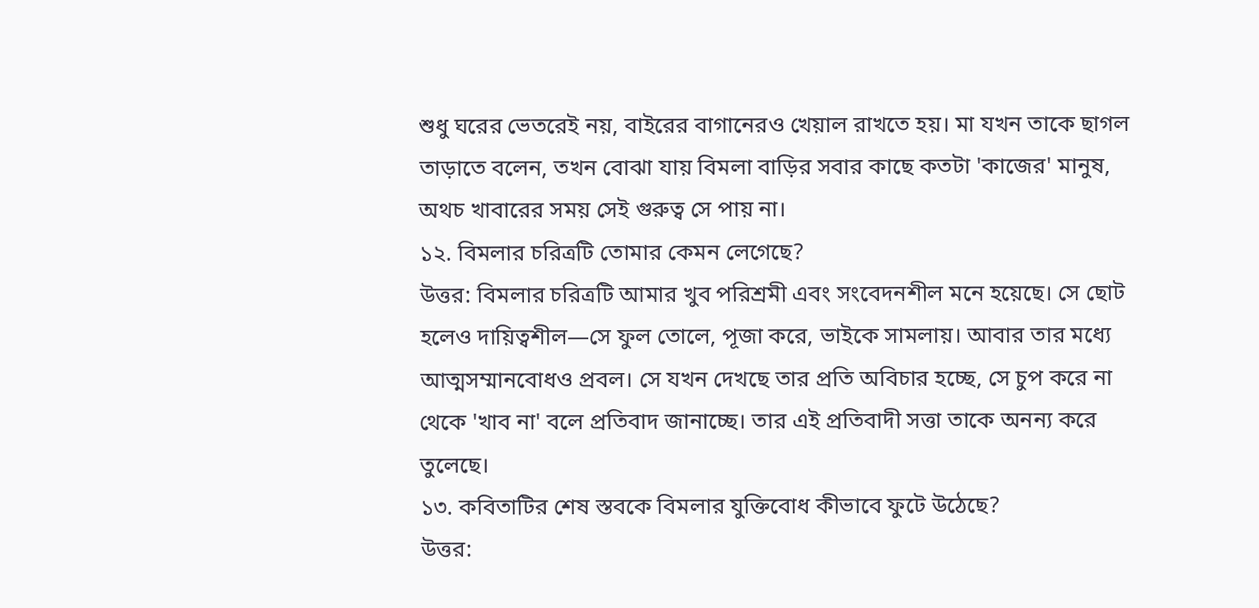শুধু ঘরের ভেতরেই নয়, বাইরের বাগানেরও খেয়াল রাখতে হয়। মা যখন তাকে ছাগল তাড়াতে বলেন, তখন বোঝা যায় বিমলা বাড়ির সবার কাছে কতটা 'কাজের' মানুষ, অথচ খাবারের সময় সেই গুরুত্ব সে পায় না।
১২. বিমলার চরিত্রটি তোমার কেমন লেগেছে?
উত্তর: বিমলার চরিত্রটি আমার খুব পরিশ্রমী এবং সংবেদনশীল মনে হয়েছে। সে ছোট হলেও দায়িত্বশীল—সে ফুল তোলে, পূজা করে, ভাইকে সামলায়। আবার তার মধ্যে আত্মসম্মানবোধও প্রবল। সে যখন দেখছে তার প্রতি অবিচার হচ্ছে, সে চুপ করে না থেকে 'খাব না' বলে প্রতিবাদ জানাচ্ছে। তার এই প্রতিবাদী সত্তা তাকে অনন্য করে তুলেছে।
১৩. কবিতাটির শেষ স্তবকে বিমলার যুক্তিবোধ কীভাবে ফুটে উঠেছে?
উত্তর: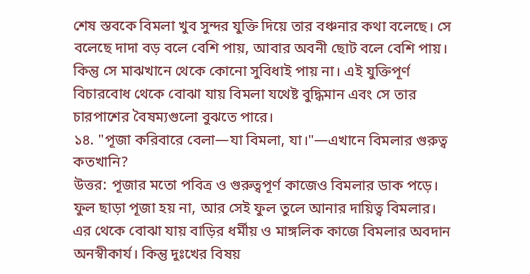শেষ স্তবকে বিমলা খুব সুন্দর যুক্তি দিয়ে তার বঞ্চনার কথা বলেছে। সে বলেছে দাদা বড় বলে বেশি পায়, আবার অবনী ছোট বলে বেশি পায়। কিন্তু সে মাঝখানে থেকে কোনো সুবিধাই পায় না। এই যুক্তিপূর্ণ বিচারবোধ থেকে বোঝা যায় বিমলা যথেষ্ট বুদ্ধিমান এবং সে তার চারপাশের বৈষম্যগুলো বুঝতে পারে।
১৪. "পূজা করিবারে বেলা—যা বিমলা, যা।"—এখানে বিমলার গুরুত্ব কতখানি?
উত্তর: পূজার মতো পবিত্র ও গুরুত্বপূর্ণ কাজেও বিমলার ডাক পড়ে। ফুল ছাড়া পূজা হয় না, আর সেই ফুল তুলে আনার দায়িত্ব বিমলার। এর থেকে বোঝা যায় বাড়ির ধর্মীয় ও মাঙ্গলিক কাজে বিমলার অবদান অনস্বীকার্য। কিন্তু দুঃখের বিষয়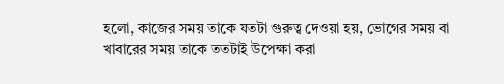হলো, কাজের সময় তাকে যতটা গুরুত্ব দেওয়া হয়, ভোগের সময় বা খাবারের সময় তাকে ততটাই উপেক্ষা করা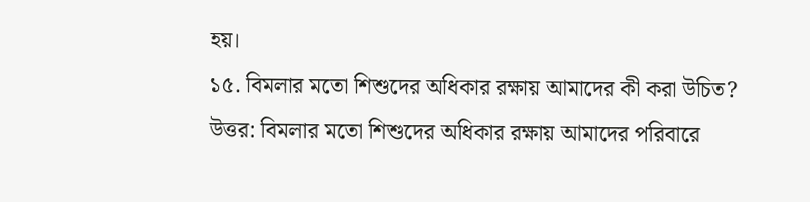হয়।
১৫. বিমলার মতো শিশুদের অধিকার রক্ষায় আমাদের কী করা উচিত?
উত্তর: বিমলার মতো শিশুদের অধিকার রক্ষায় আমাদের পরিবারে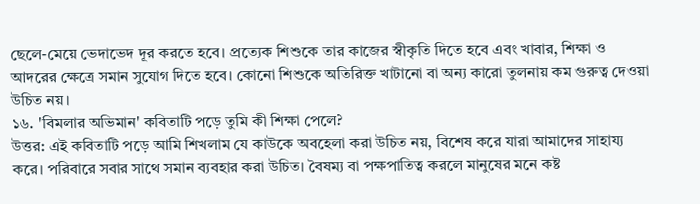ছেলে-মেয়ে ভেদাভেদ দূর করতে হবে। প্রত্যেক শিশুকে তার কাজের স্বীকৃতি দিতে হবে এবং খাবার, শিক্ষা ও আদরের ক্ষেত্রে সমান সুযোগ দিতে হবে। কোনো শিশুকে অতিরিক্ত খাটানো বা অন্য কারো তুলনায় কম গুরুত্ব দেওয়া উচিত নয়।
১৬. 'বিমলার অভিমান' কবিতাটি পড়ে তুমি কী শিক্ষা পেলে?
উত্তর: এই কবিতাটি পড়ে আমি শিখলাম যে কাউকে অবহেলা করা উচিত নয়, বিশেষ করে যারা আমাদের সাহায্য করে। পরিবারে সবার সাথে সমান ব্যবহার করা উচিত। বৈষম্য বা পক্ষপাতিত্ব করলে মানুষের মনে কষ্ট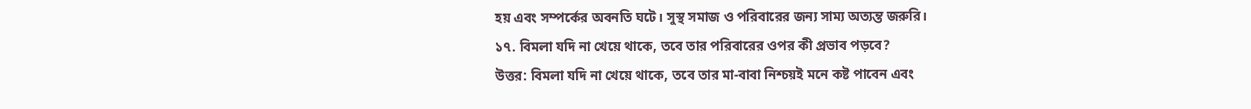হয় এবং সম্পর্কের অবনতি ঘটে। সুস্থ সমাজ ও পরিবারের জন্য সাম্য অত্যন্ত জরুরি।
১৭. বিমলা যদি না খেয়ে থাকে, তবে তার পরিবারের ওপর কী প্রভাব পড়বে?
উত্তর: বিমলা যদি না খেয়ে থাকে, তবে তার মা-বাবা নিশ্চয়ই মনে কষ্ট পাবেন এবং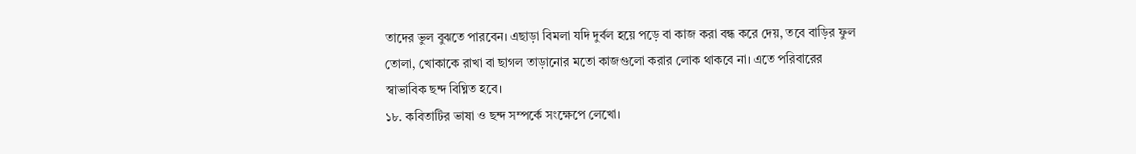তাদের ভুল বুঝতে পারবেন। এছাড়া বিমলা যদি দুর্বল হয়ে পড়ে বা কাজ করা বন্ধ করে দেয়, তবে বাড়ির ফুল তোলা, খোকাকে রাখা বা ছাগল তাড়ানোর মতো কাজগুলো করার লোক থাকবে না। এতে পরিবারের স্বাভাবিক ছন্দ বিঘ্নিত হবে।
১৮. কবিতাটির ভাষা ও ছন্দ সম্পর্কে সংক্ষেপে লেখো।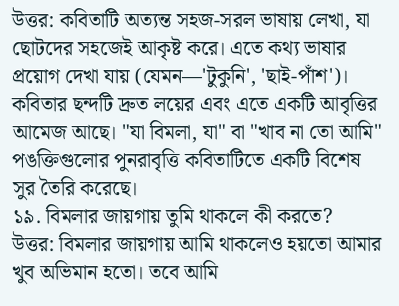উত্তর: কবিতাটি অত্যন্ত সহজ-সরল ভাষায় লেখা, যা ছোটদের সহজেই আকৃষ্ট করে। এতে কথ্য ভাষার প্রয়োগ দেখা যায় (যেমন—'টুকুনি', 'ছাই-পাঁশ')। কবিতার ছন্দটি দ্রুত লয়ের এবং এতে একটি আবৃত্তির আমেজ আছে। "যা বিমলা, যা" বা "খাব না তো আমি" পঙক্তিগুলোর পুনরাবৃত্তি কবিতাটিতে একটি বিশেষ সুর তৈরি করেছে।
১৯. বিমলার জায়গায় তুমি থাকলে কী করতে?
উত্তর: বিমলার জায়গায় আমি থাকলেও হয়তো আমার খুব অভিমান হতো। তবে আমি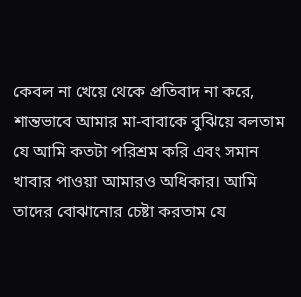কেবল না খেয়ে থেকে প্রতিবাদ না করে, শান্তভাবে আমার মা-বাবাকে বুঝিয়ে বলতাম যে আমি কতটা পরিশ্রম করি এবং সমান খাবার পাওয়া আমারও অধিকার। আমি তাদের বোঝানোর চেষ্টা করতাম যে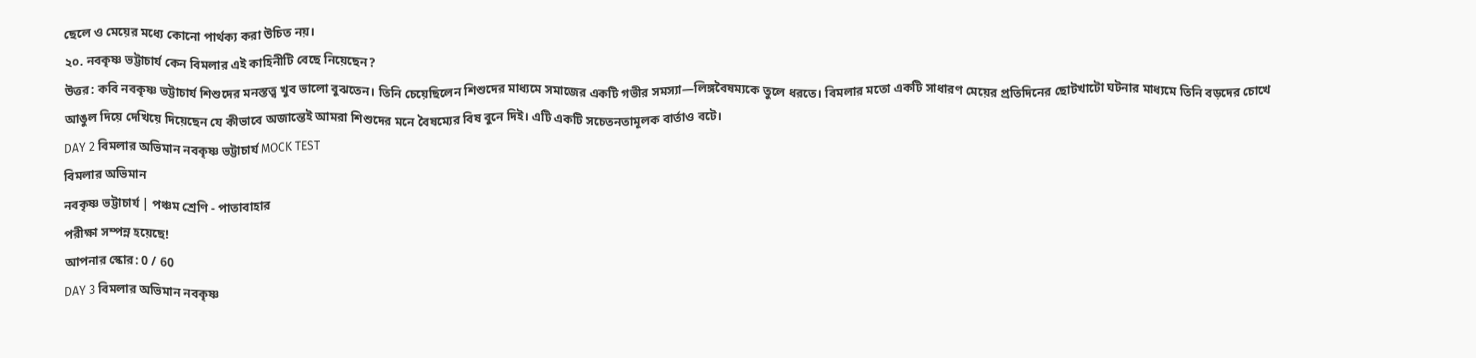ছেলে ও মেয়ের মধ্যে কোনো পার্থক্য করা উচিত নয়।
২০. নবকৃষ্ণ ভট্টাচার্য কেন বিমলার এই কাহিনীটি বেছে নিয়েছেন?
উত্তর: কবি নবকৃষ্ণ ভট্টাচার্য শিশুদের মনস্তত্ত্ব খুব ভালো বুঝতেন। তিনি চেয়েছিলেন শিশুদের মাধ্যমে সমাজের একটি গভীর সমস্যা—লিঙ্গবৈষম্যকে তুলে ধরতে। বিমলার মতো একটি সাধারণ মেয়ের প্রতিদিনের ছোটখাটো ঘটনার মাধ্যমে তিনি বড়দের চোখে আঙুল দিয়ে দেখিয়ে দিয়েছেন যে কীভাবে অজান্তেই আমরা শিশুদের মনে বৈষম্যের বিষ বুনে দিই। এটি একটি সচেতনতামূলক বার্তাও বটে।
DAY 2 বিমলার অভিমান নবকৃষ্ণ ভট্টাচার্য MOCK TEST
বিমলার অভিমান
নবকৃষ্ণ ভট্টাচার্য | পঞ্চম শ্রেণি - পাতাবাহার
পরীক্ষা সম্পন্ন হয়েছে!
আপনার স্কোর: 0 / 60
DAY 3 বিমলার অভিমান নবকৃষ্ণ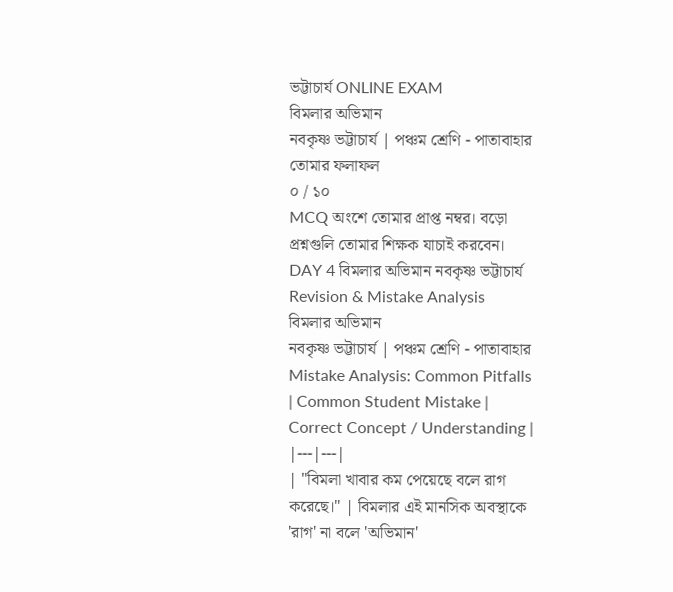ভট্টাচার্য ONLINE EXAM
বিমলার অভিমান
নবকৃষ্ণ ভট্টাচার্য | পঞ্চম শ্রেণি - পাতাবাহার
তোমার ফলাফল
০ / ১০
MCQ অংশে তোমার প্রাপ্ত নম্বর। বড়ো প্রশ্নগুলি তোমার শিক্ষক যাচাই করবেন।
DAY 4 বিমলার অভিমান নবকৃষ্ণ ভট্টাচার্য Revision & Mistake Analysis
বিমলার অভিমান
নবকৃষ্ণ ভট্টাচার্য | পঞ্চম শ্রেণি - পাতাবাহার
Mistake Analysis: Common Pitfalls
| Common Student Mistake | Correct Concept / Understanding |
|---|---|
| "বিমলা খাবার কম পেয়েছে বলে রাগ করেছে।" | বিমলার এই মানসিক অবস্থাকে 'রাগ' না বলে 'অভিমান'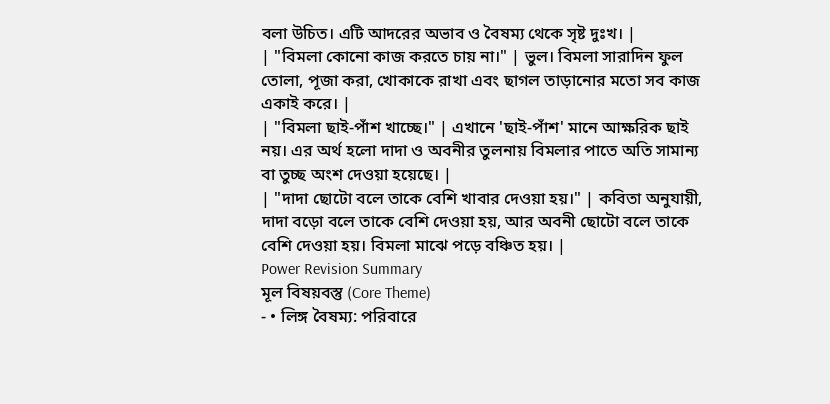বলা উচিত। এটি আদরের অভাব ও বৈষম্য থেকে সৃষ্ট দুঃখ। |
| "বিমলা কোনো কাজ করতে চায় না।" | ভুল। বিমলা সারাদিন ফুল তোলা, পূজা করা, খোকাকে রাখা এবং ছাগল তাড়ানোর মতো সব কাজ একাই করে। |
| "বিমলা ছাই-পাঁশ খাচ্ছে।" | এখানে 'ছাই-পাঁশ' মানে আক্ষরিক ছাই নয়। এর অর্থ হলো দাদা ও অবনীর তুলনায় বিমলার পাতে অতি সামান্য বা তুচ্ছ অংশ দেওয়া হয়েছে। |
| "দাদা ছোটো বলে তাকে বেশি খাবার দেওয়া হয়।" | কবিতা অনুযায়ী, দাদা বড়ো বলে তাকে বেশি দেওয়া হয়, আর অবনী ছোটো বলে তাকে বেশি দেওয়া হয়। বিমলা মাঝে পড়ে বঞ্চিত হয়। |
Power Revision Summary
মূল বিষয়বস্তু (Core Theme)
- • লিঙ্গ বৈষম্য: পরিবারে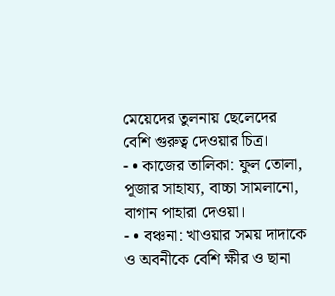মেয়েদের তুলনায় ছেলেদের বেশি গুরুত্ব দেওয়ার চিত্র।
- • কাজের তালিকা: ফুল তোলা, পূজার সাহায্য, বাচ্চা সামলানো, বাগান পাহারা দেওয়া।
- • বঞ্চনা: খাওয়ার সময় দাদাকে ও অবনীকে বেশি ক্ষীর ও ছানা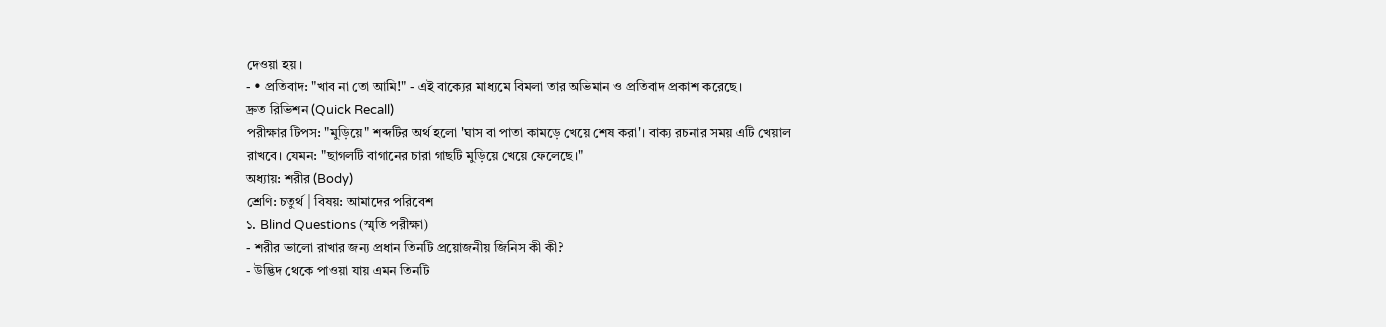দেওয়া হয়।
- • প্রতিবাদ: "খাব না তো আমি!" - এই বাক্যের মাধ্যমে বিমলা তার অভিমান ও প্রতিবাদ প্রকাশ করেছে।
দ্রুত রিভিশন (Quick Recall)
পরীক্ষার টিপস: "মুড়িয়ে" শব্দটির অর্থ হলো 'ঘাস বা পাতা কামড়ে খেয়ে শেষ করা'। বাক্য রচনার সময় এটি খেয়াল রাখবে। যেমন: "ছাগলটি বাগানের চারা গাছটি মুড়িয়ে খেয়ে ফেলেছে।"
অধ্যায়: শরীর (Body)
শ্রেণি: চতুর্থ | বিষয়: আমাদের পরিবেশ
১. Blind Questions (স্মৃতি পরীক্ষা)
- শরীর ভালো রাখার জন্য প্রধান তিনটি প্রয়োজনীয় জিনিস কী কী?
- উদ্ভিদ থেকে পাওয়া যায় এমন তিনটি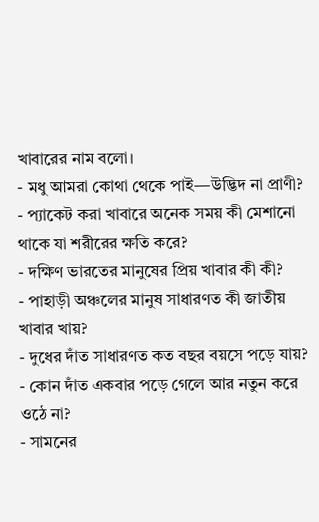খাবারের নাম বলো।
- মধু আমরা কোথা থেকে পাই—উদ্ভিদ না প্রাণী?
- প্যাকেট করা খাবারে অনেক সময় কী মেশানো থাকে যা শরীরের ক্ষতি করে?
- দক্ষিণ ভারতের মানুষের প্রিয় খাবার কী কী?
- পাহাড়ী অঞ্চলের মানুষ সাধারণত কী জাতীয় খাবার খায়?
- দুধের দাঁত সাধারণত কত বছর বয়সে পড়ে যায়?
- কোন দাঁত একবার পড়ে গেলে আর নতুন করে ওঠে না?
- সামনের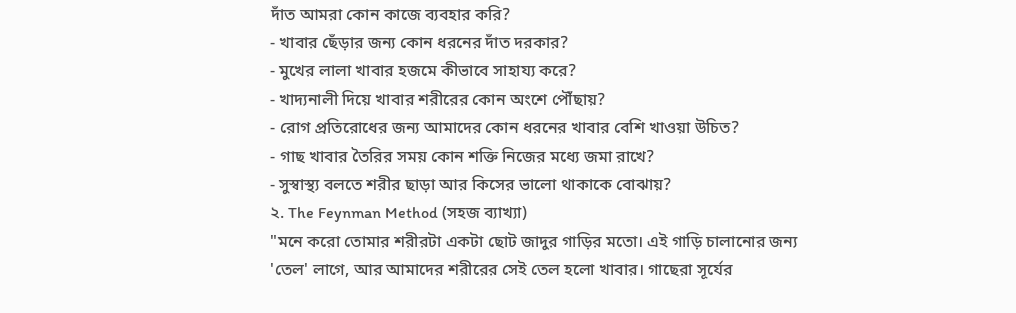দাঁত আমরা কোন কাজে ব্যবহার করি?
- খাবার ছেঁড়ার জন্য কোন ধরনের দাঁত দরকার?
- মুখের লালা খাবার হজমে কীভাবে সাহায্য করে?
- খাদ্যনালী দিয়ে খাবার শরীরের কোন অংশে পৌঁছায়?
- রোগ প্রতিরোধের জন্য আমাদের কোন ধরনের খাবার বেশি খাওয়া উচিত?
- গাছ খাবার তৈরির সময় কোন শক্তি নিজের মধ্যে জমা রাখে?
- সুস্বাস্থ্য বলতে শরীর ছাড়া আর কিসের ভালো থাকাকে বোঝায়?
২. The Feynman Method (সহজ ব্যাখ্যা)
"মনে করো তোমার শরীরটা একটা ছোট জাদুর গাড়ির মতো। এই গাড়ি চালানোর জন্য 'তেল' লাগে, আর আমাদের শরীরের সেই তেল হলো খাবার। গাছেরা সূর্যের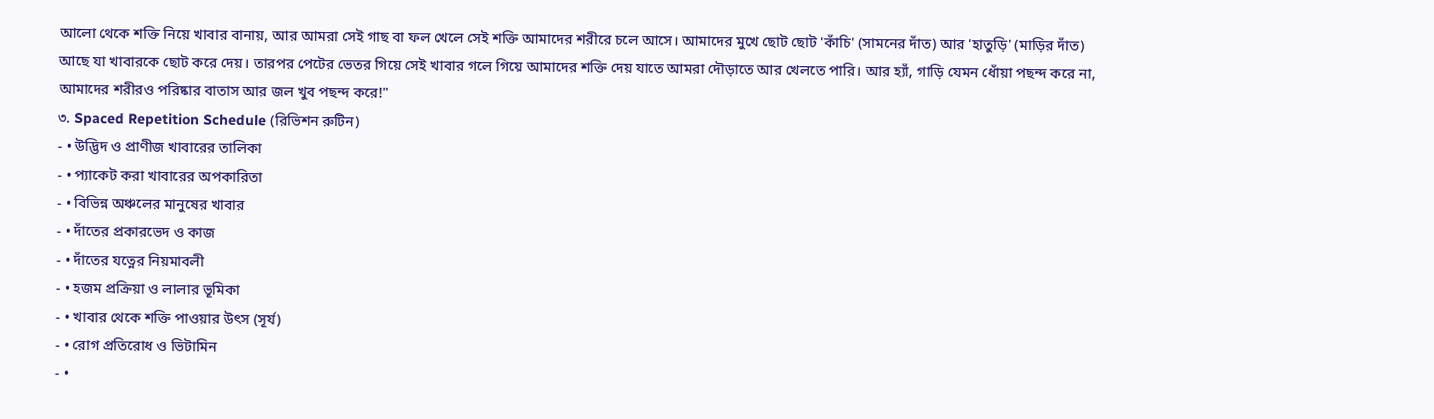আলো থেকে শক্তি নিয়ে খাবার বানায়, আর আমরা সেই গাছ বা ফল খেলে সেই শক্তি আমাদের শরীরে চলে আসে। আমাদের মুখে ছোট ছোট 'কাঁচি' (সামনের দাঁত) আর 'হাতুড়ি' (মাড়ির দাঁত) আছে যা খাবারকে ছোট করে দেয়। তারপর পেটের ভেতর গিয়ে সেই খাবার গলে গিয়ে আমাদের শক্তি দেয় যাতে আমরা দৌড়াতে আর খেলতে পারি। আর হ্যাঁ, গাড়ি যেমন ধোঁয়া পছন্দ করে না, আমাদের শরীরও পরিষ্কার বাতাস আর জল খুব পছন্দ করে!"
৩. Spaced Repetition Schedule (রিভিশন রুটিন)
- • উদ্ভিদ ও প্রাণীজ খাবারের তালিকা
- • প্যাকেট করা খাবারের অপকারিতা
- • বিভিন্ন অঞ্চলের মানুষের খাবার
- • দাঁতের প্রকারভেদ ও কাজ
- • দাঁতের যত্নের নিয়মাবলী
- • হজম প্রক্রিয়া ও লালার ভূমিকা
- • খাবার থেকে শক্তি পাওয়ার উৎস (সূর্য)
- • রোগ প্রতিরোধ ও ভিটামিন
- •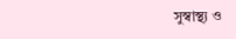সুস্বাস্থ্য ও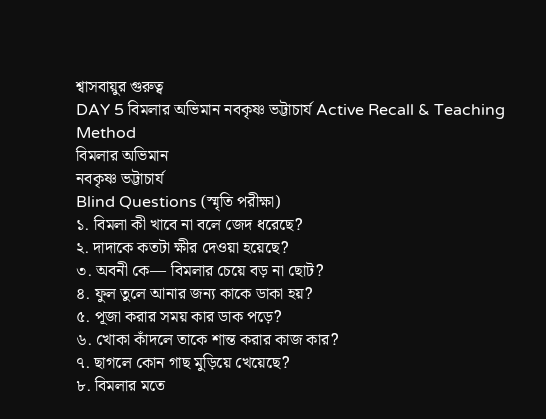শ্বাসবায়ুর গুরুত্ব
DAY 5 বিমলার অভিমান নবকৃষ্ণ ভট্টাচার্য Active Recall & Teaching Method
বিমলার অভিমান
নবকৃষ্ণ ভট্টাচার্য
Blind Questions (স্মৃতি পরীক্ষা)
১. বিমলা কী খাবে না বলে জেদ ধরেছে?
২. দাদাকে কতটা ক্ষীর দেওয়া হয়েছে?
৩. অবনী কে— বিমলার চেয়ে বড় না ছোট?
৪. ফুল তুলে আনার জন্য কাকে ডাকা হয়?
৫. পূজা করার সময় কার ডাক পড়ে?
৬. খোকা কাঁদলে তাকে শান্ত করার কাজ কার?
৭. ছাগলে কোন গাছ মুড়িয়ে খেয়েছে?
৮. বিমলার মতে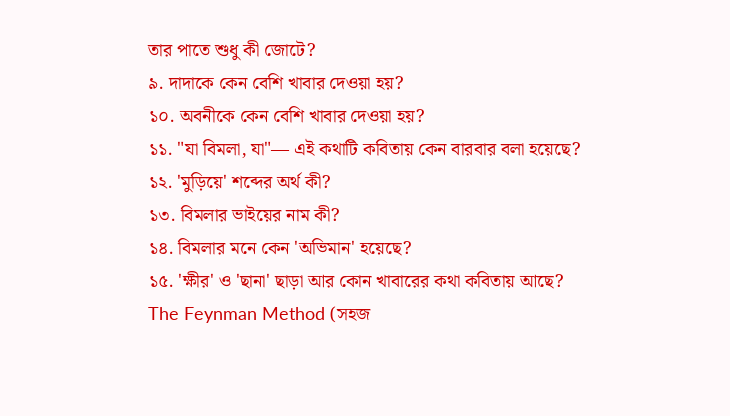তার পাতে শুধু কী জোটে?
৯. দাদাকে কেন বেশি খাবার দেওয়া হয়?
১০. অবনীকে কেন বেশি খাবার দেওয়া হয়?
১১. "যা বিমলা, যা"— এই কথাটি কবিতায় কেন বারবার বলা হয়েছে?
১২. 'মুড়িয়ে' শব্দের অর্থ কী?
১৩. বিমলার ভাইয়ের নাম কী?
১৪. বিমলার মনে কেন 'অভিমান' হয়েছে?
১৫. 'ক্ষীর' ও 'ছানা' ছাড়া আর কোন খাবারের কথা কবিতায় আছে?
The Feynman Method (সহজ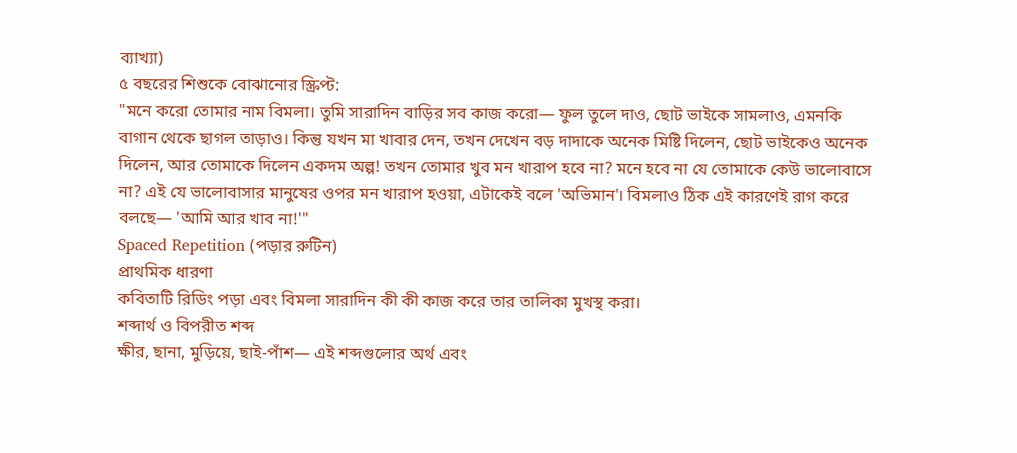ব্যাখ্যা)
৫ বছরের শিশুকে বোঝানোর স্ক্রিপ্ট:
"মনে করো তোমার নাম বিমলা। তুমি সারাদিন বাড়ির সব কাজ করো— ফুল তুলে দাও, ছোট ভাইকে সামলাও, এমনকি বাগান থেকে ছাগল তাড়াও। কিন্তু যখন মা খাবার দেন, তখন দেখেন বড় দাদাকে অনেক মিষ্টি দিলেন, ছোট ভাইকেও অনেক দিলেন, আর তোমাকে দিলেন একদম অল্প! তখন তোমার খুব মন খারাপ হবে না? মনে হবে না যে তোমাকে কেউ ভালোবাসে না? এই যে ভালোবাসার মানুষের ওপর মন খারাপ হওয়া, এটাকেই বলে 'অভিমান'। বিমলাও ঠিক এই কারণেই রাগ করে বলছে— 'আমি আর খাব না!'"
Spaced Repetition (পড়ার রুটিন)
প্রাথমিক ধারণা
কবিতাটি রিডিং পড়া এবং বিমলা সারাদিন কী কী কাজ করে তার তালিকা মুখস্থ করা।
শব্দার্থ ও বিপরীত শব্দ
ক্ষীর, ছানা, মুড়িয়ে, ছাই-পাঁশ— এই শব্দগুলোর অর্থ এবং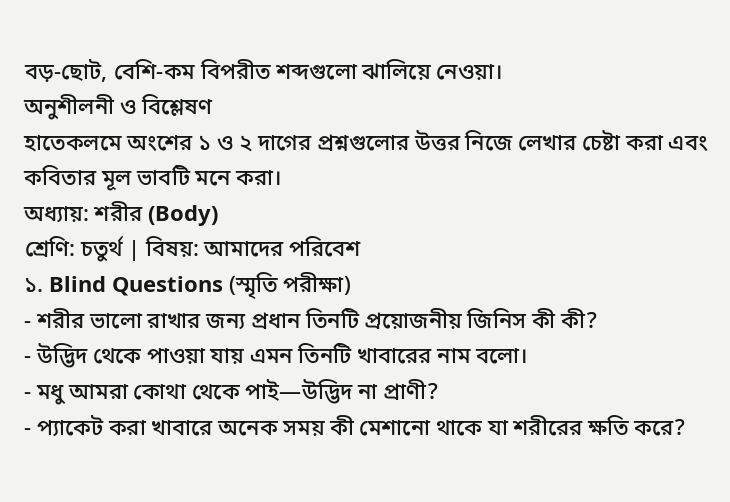বড়-ছোট, বেশি-কম বিপরীত শব্দগুলো ঝালিয়ে নেওয়া।
অনুশীলনী ও বিশ্লেষণ
হাতেকলমে অংশের ১ ও ২ দাগের প্রশ্নগুলোর উত্তর নিজে লেখার চেষ্টা করা এবং কবিতার মূল ভাবটি মনে করা।
অধ্যায়: শরীর (Body)
শ্রেণি: চতুর্থ | বিষয়: আমাদের পরিবেশ
১. Blind Questions (স্মৃতি পরীক্ষা)
- শরীর ভালো রাখার জন্য প্রধান তিনটি প্রয়োজনীয় জিনিস কী কী?
- উদ্ভিদ থেকে পাওয়া যায় এমন তিনটি খাবারের নাম বলো।
- মধু আমরা কোথা থেকে পাই—উদ্ভিদ না প্রাণী?
- প্যাকেট করা খাবারে অনেক সময় কী মেশানো থাকে যা শরীরের ক্ষতি করে?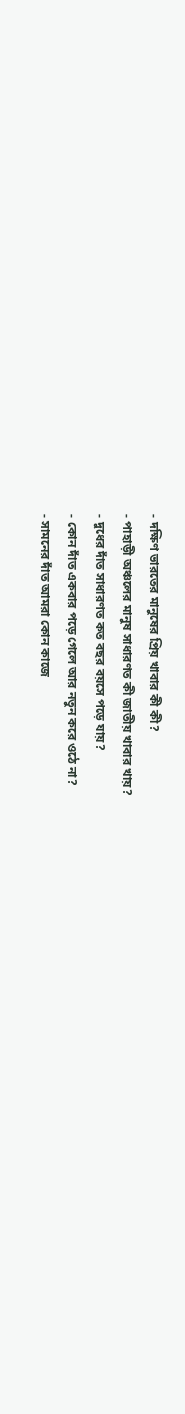- দক্ষিণ ভারতের মানুষের প্রিয় খাবার কী কী?
- পাহাড়ী অঞ্চলের মানুষ সাধারণত কী জাতীয় খাবার খায়?
- দুধের দাঁত সাধারণত কত বছর বয়সে পড়ে যায়?
- কোন দাঁত একবার পড়ে গেলে আর নতুন করে ওঠে না?
- সামনের দাঁত আমরা কোন কাজে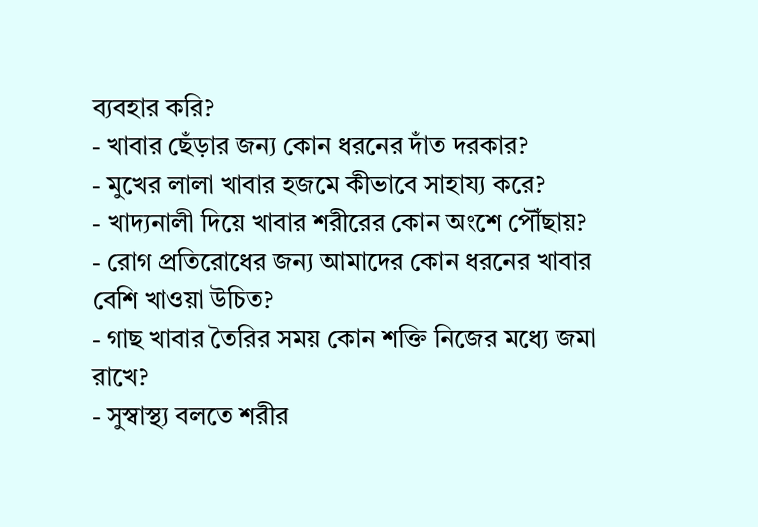ব্যবহার করি?
- খাবার ছেঁড়ার জন্য কোন ধরনের দাঁত দরকার?
- মুখের লালা খাবার হজমে কীভাবে সাহায্য করে?
- খাদ্যনালী দিয়ে খাবার শরীরের কোন অংশে পৌঁছায়?
- রোগ প্রতিরোধের জন্য আমাদের কোন ধরনের খাবার বেশি খাওয়া উচিত?
- গাছ খাবার তৈরির সময় কোন শক্তি নিজের মধ্যে জমা রাখে?
- সুস্বাস্থ্য বলতে শরীর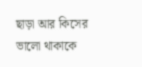ছাড়া আর কিসের ভালো থাকাকে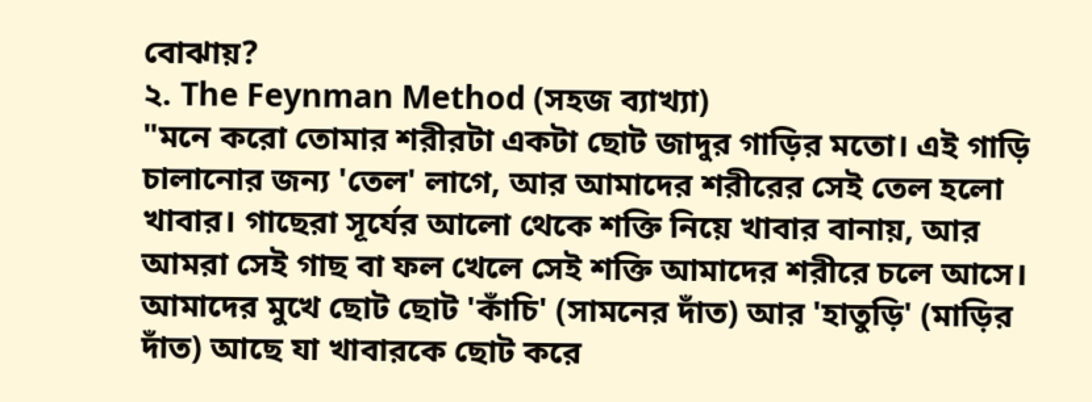বোঝায়?
২. The Feynman Method (সহজ ব্যাখ্যা)
"মনে করো তোমার শরীরটা একটা ছোট জাদুর গাড়ির মতো। এই গাড়ি চালানোর জন্য 'তেল' লাগে, আর আমাদের শরীরের সেই তেল হলো খাবার। গাছেরা সূর্যের আলো থেকে শক্তি নিয়ে খাবার বানায়, আর আমরা সেই গাছ বা ফল খেলে সেই শক্তি আমাদের শরীরে চলে আসে। আমাদের মুখে ছোট ছোট 'কাঁচি' (সামনের দাঁত) আর 'হাতুড়ি' (মাড়ির দাঁত) আছে যা খাবারকে ছোট করে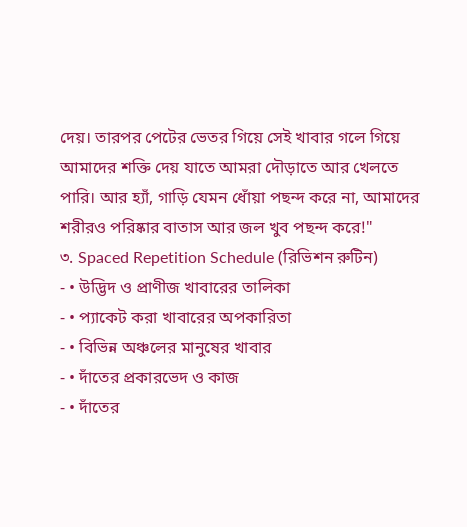দেয়। তারপর পেটের ভেতর গিয়ে সেই খাবার গলে গিয়ে আমাদের শক্তি দেয় যাতে আমরা দৌড়াতে আর খেলতে পারি। আর হ্যাঁ, গাড়ি যেমন ধোঁয়া পছন্দ করে না, আমাদের শরীরও পরিষ্কার বাতাস আর জল খুব পছন্দ করে!"
৩. Spaced Repetition Schedule (রিভিশন রুটিন)
- • উদ্ভিদ ও প্রাণীজ খাবারের তালিকা
- • প্যাকেট করা খাবারের অপকারিতা
- • বিভিন্ন অঞ্চলের মানুষের খাবার
- • দাঁতের প্রকারভেদ ও কাজ
- • দাঁতের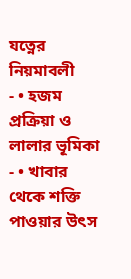যত্নের নিয়মাবলী
- • হজম প্রক্রিয়া ও লালার ভূমিকা
- • খাবার থেকে শক্তি পাওয়ার উৎস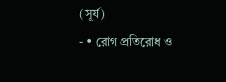(সূর্য)
- • রোগ প্রতিরোধ ও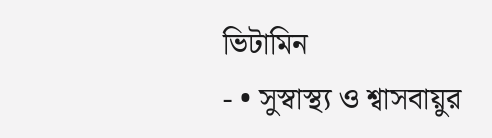ভিটামিন
- • সুস্বাস্থ্য ও শ্বাসবায়ুর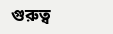গুরুত্ব